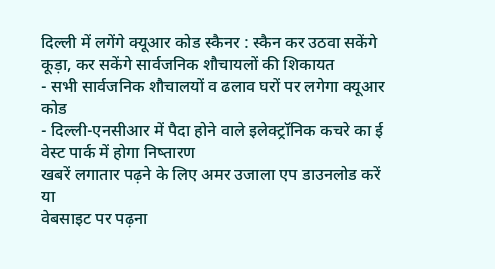दिल्ली में लगेंगे क्यूआर कोड स्कैनर : स्कैन कर उठवा सकेंगे कूड़ा, कर सकेंगे सार्वजनिक शौचायलों की शिकायत
- सभी सार्वजनिक शौचालयों व ढलाव घरों पर लगेगा क्यूआर कोड
- दिल्ली-एनसीआर में पैदा होने वाले इलेक्ट्रॉनिक कचरे का ई वेस्ट पार्क में होगा निष्तारण
खबरें लगातार पढ़ने के लिए अमर उजाला एप डाउनलोड करें
या
वेबसाइट पर पढ़ना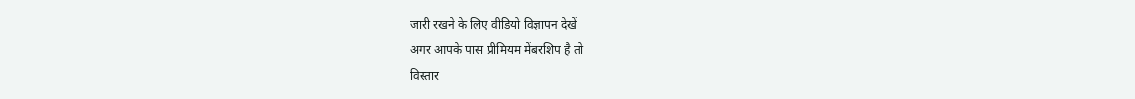जारी रखने के लिए वीडियो विज्ञापन देखें
अगर आपके पास प्रीमियम मेंबरशिप है तो
विस्तार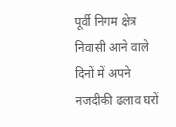पूर्वी निगम क्षेत्र निवासी आने वाले दिनों में अपने नजदीकी ढलाव घरों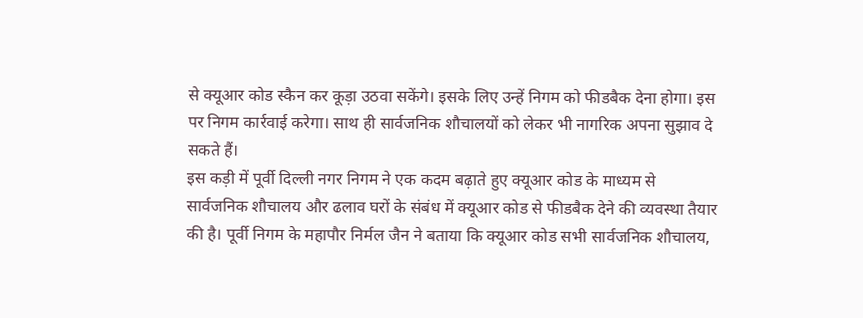से क्यूआर कोड स्कैन कर कूड़ा उठवा सकेंगे। इसके लिए उन्हें निगम को फीडबैक देना होगा। इस पर निगम कार्रवाई करेगा। साथ ही सार्वजनिक शौचालयों को लेकर भी नागरिक अपना सुझाव दे सकते हैं।
इस कड़ी में पूर्वी दिल्ली नगर निगम ने एक कदम बढ़ाते हुए क्यूआर कोड के माध्यम से सार्वजनिक शौचालय और ढलाव घरों के संबंध में क्यूआर कोड से फीडबैक देने की व्यवस्था तैयार की है। पूर्वी निगम के महापौर निर्मल जैन ने बताया कि क्यूआर कोड सभी सार्वजनिक शौचालय,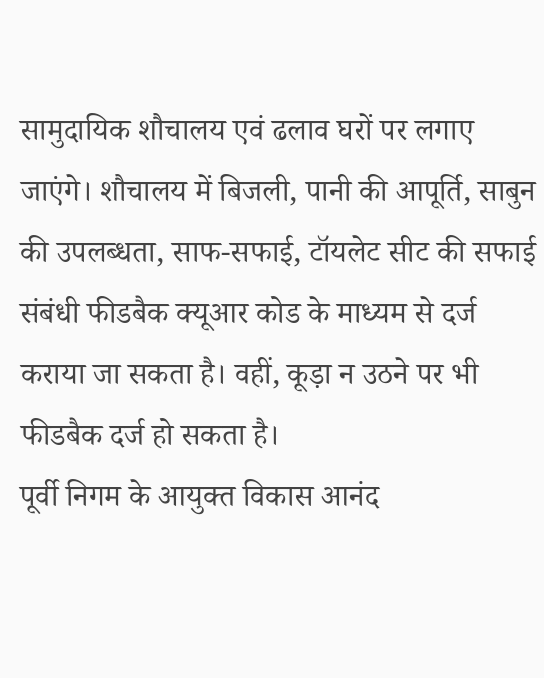सामुदायिक शौचालय एवं ढलाव घरों पर लगाए जाएंगे। शौचालय में बिजली, पानी की आपूर्ति, साबुन की उपलब्धता, साफ-सफाई, टॉयलेट सीट की सफाई संबंधी फीडबैक क्यूआर कोड के माध्यम से दर्ज कराया जा सकता है। वहीं, कूड़ा न उठने पर भी फीडबैक दर्ज हो सकता है।
पूर्वी निगम के आयुक्त विकास आनंद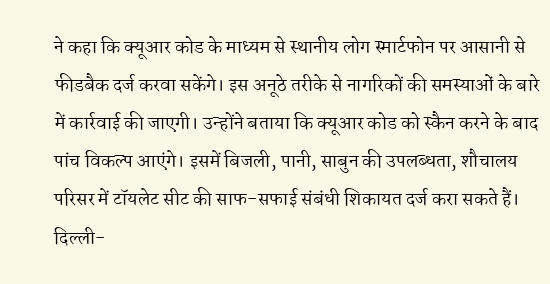ने कहा कि क्यूआर कोड के माध्यम से स्थानीय लोग स्मार्टफोन पर आसानी से फीडबैक दर्ज करवा सकेंगे। इस अनूठे तरीके से नागरिकों की समस्याओं के बारे में कार्रवाई की जाएगी। उन्होंने बताया कि क्यूआर कोड को स्कैन करने के बाद पांच विकल्प आएंगे। इसमें बिजली, पानी, साबुन की उपलब्धता, शौचालय परिसर में टॉयलेट सीट की साफ-सफाई संबंधी शिकायत दर्ज करा सकते हैं।
दिल्ली-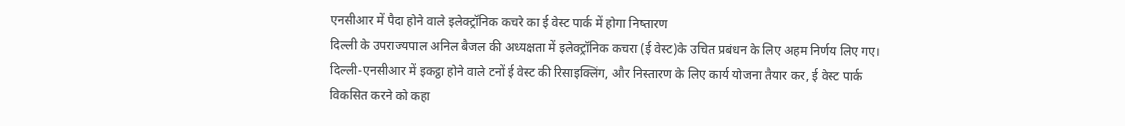एनसीआर में पैदा होने वाले इलेक्ट्रॉनिक कचरे का ई वेस्ट पार्क में होगा निष्तारण
दिल्ली के उपराज्यपाल अनिल बैजल की अध्यक्षता में इलेक्ट्रॉनिक कचरा (ई वेस्ट)के उचित प्रबंधन के लिए अहम निर्णय लिए गए। दिल्ली-एनसीआर में इकट्ठा होने वाले टनों ई वेस्ट की रिसाइक्लिंग, और निस्तारण के लिए कार्य योजना तैयार कर, ई वेस्ट पार्क विकसित करने को कहा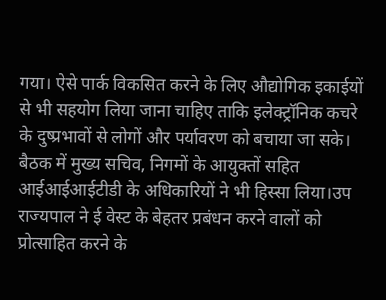गया। ऐसे पार्क विकसित करने के लिए औद्योगिक इकाईयों से भी सहयोग लिया जाना चाहिए ताकि इलेक्ट्रॉनिक कचरे के दुष्प्रभावों से लोगों और पर्यावरण को बचाया जा सके।
बैठक में मुख्य सचिव, निगमों के आयुक्तों सहित आईआईआईटीडी के अधिकारियों ने भी हिस्सा लिया।उप राज्यपाल ने ई वेस्ट के बेहतर प्रबंधन करने वालों को प्रोत्साहित करने के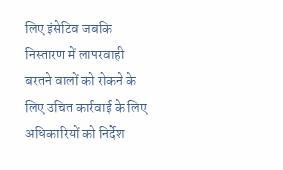लिए इंसेटिव जबकि निस्तारण में लापरवाही बरतने वालों को रोकने के लिए उचित कार्रवाई के लिए अधिकारियों को निर्देश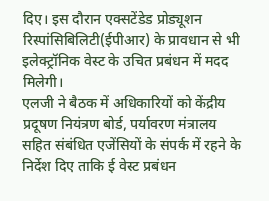दिए। इस दौरान एक्सटेंडेड प्रोड्यूशन रिस्पांसिबिलिटी(ईपीआर) के प्रावधान से भी इलेक्ट्रॉनिक वेस्ट के उचित प्रबंधन में मदद मिलेगी।
एलजी ने बैठक में अधिकारियों को केंद्रीय प्रदूषण नियंत्रण बोर्ड, पर्यावरण मंत्रालय सहित संबंधित एजेंसियों के संपर्क में रहने के निर्देश दिए ताकि ई वेस्ट प्रबंधन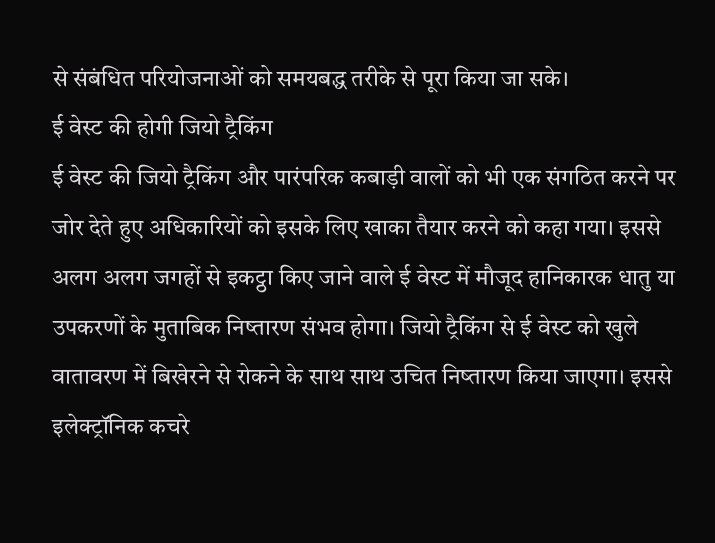से संबंधित परियोजनाओं को समयबद्ध तरीके से पूरा किया जा सके।
ई वेस्ट की होगी जियो ट्रैकिंग
ई वेस्ट की जियो ट्रैकिंग और पारंपरिक कबाड़ी वालों को भी एक संगठित करने पर जोर देते हुए अधिकारियों को इसके लिए खाका तैयार करने को कहा गया। इससे अलग अलग जगहों से इकट्ठा किए जाने वाले ई वेस्ट में मौजूद हानिकारक धातु या उपकरणों के मुताबिक निष्तारण संभव होगा। जियो ट्रैकिंग से ई वेस्ट को खुले वातावरण में बिखेरने से रोकने के साथ साथ उचित निष्तारण किया जाएगा। इससे इलेक्ट्रॉनिक कचरे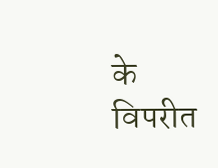के विपरीत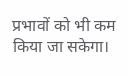प्रभावों को भी कम किया जा सकेगा।